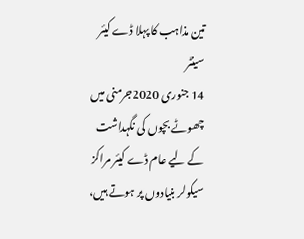تین مذاہب کا پہلا ڈے کیئر سینٹر
14 جنوری 2020جرمنی میں چھوٹے بچوں کی نگہداشت کے لیے عام ڈے کیئر مراکز سیکولر بنیادوں پر ہوتے ہیں،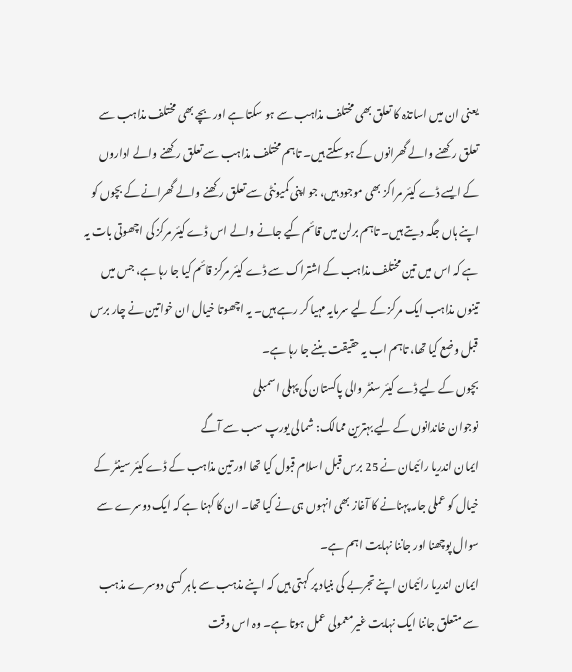یعنی ان میں اساتذہ کا تعلق بھی مختلف مذاہب سے ہو سکتا ہے اور بچے بھی مختلف مذاہب سے تعلق رکھنے والے گھرانوں کے ہو سکتے ہیں۔ تاہم مختلف مذاہب سے تعلق رکھنے والے اداروں کے ایسے ڈے کیئر مراکز بھی موجود ہیں، جو اپنی کمیونٹی سے تعلق رکھنے والے گھرانے کے بچوں کو اپنے ہاں جگہ دیتے ہیں۔ تاہم برلن میں قائم کیے جانے والے اس ڈے کیئر مرکز کی اچھوتی بات یہ ہے کہ اس میں تین مختلف مذاہب کے اشتراک سے ڈے کیئر مرکز قائم کیا جا رہا ہے، جس میں تینوں مذاہب ایک مرکز کے لیے سرمایہ مہیا کر رہے ہیں۔ یہ اچھوتا خیال ان خواتین نے چار برس قبل وضع کیا تھا، تاہم اب یہ حقیقت بننے جا رہا ہے۔
بچوں کے لیے ڈے کیئر سنٹر والی پاکستان کی پہلی اسمبلی
نوجوان خاندانوں کے لیے بہترین ممالک: شمالی یورپ سب سے آگے
ایمان اندریا رائیمان نے 25 برس قبل اسلام قبول کیا تھا اور تین مذاہب کے ڈے کیئر سینٹر کے خیال کو عملی جامہ پہنانے کا آغاز بھی انہوں ہی نے کیا تھا۔ ان کا کہنا ہے کہ ایک دوسرے سے سوال پوچھنا اور جاننا نہایت اہم ہے۔
ایمان اندریا رائیمان اپنے تجربے کی بنیاد پر کہتی ہیں کہ اپنے مذہب سے باہر کسی دوسرے مذہب سے متعلق جاننا ایک نہایت غیرمعمولی عمل ہوتا ہے۔ وہ اس وقت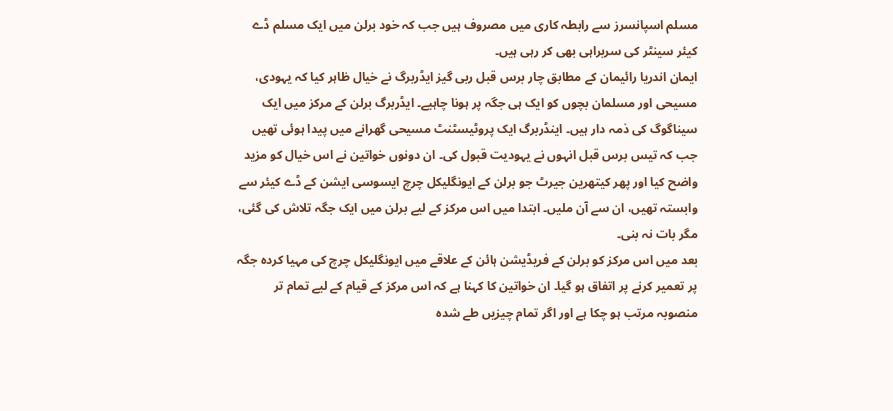مسلم اسپانسرز سے رابطہ کاری میں مصروف ہیں جب کہ خود برلن میں ایک مسلم ڈے کیئر سینٹر کی سربراہی بھی کر رہی ہیں۔
ایمان اندریا رائیمان کے مطابق چار برس قبل ربی گیز ایڈربرگ نے خیال ظاہر کیا کہ یہودی، مسیحی اور مسلمان بچوں کو ایک ہی جگہ پر ہونا چاہیے۔ ایڈربرگ برلن کے مرکز میں ایک سیناگوگ کی ذمہ دار ہیں۔ اینڈربرگ ایک پروٹیسٹنٹ مسیحی گھرانے میں پیدا ہوئی تھیں جب کہ تیس برس قبل انہوں نے یہودیت قبول کی۔ ان دونوں خواتین نے اس خیال کو مزید واضح کیا اور پھر کیتھرین جیرٹ جو برلن کے ایونگلیکل چرچ ایسوسی ایشن کے ڈے کیئر سے وابستہ تھیں، ان سے آن ملیں۔ ابتدا میں اس مرکز کے لیے برلن میں ایک جگہ تلاش کی گئی، مگر بات نہ بنی۔
بعد میں اس مرکز کو برلن کے فریڈیشن ہائن کے علاقے میں ایونگلیکل چرچ کی مہیا کردہ جگہ پر تعمیر کرنے پر اتفاق ہو گیا۔ ان خواتین کا کہنا ہے کہ اس مرکز کے قیام کے لیے تمام تر منصوبہ مرتب ہو چکا ہے اور اگر تمام چیزیں طے شدہ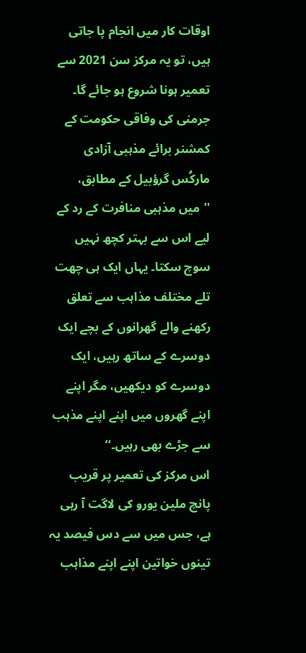اوقات کار میں انجام پا جاتی ہیں، تو یہ مرکز سن 2021 سے تعمیر ہونا شروع ہو جائے گا۔
جرمنی کی وفاقی حکومت کے کمشنر برائے مذہبی آزادی مارکُس گرؤبیل کے مطابق، ''میں مذہبی منافرت کے رد کے لیے اس سے بہتر کچھ نہیں سوچ سکتا۔ یہاں ایک ہی چھت تلے مختلف مذاہب سے تعلق رکھنے والے گھرانوں کے بچے ایک دوسرے کے ساتھ رہیں، ایک دوسرے کو دیکھیں، مگر اپنے اپنے گھروں میں اپنے اپنے مذہب سے جڑے بھی رہیں۔‘‘
اس مرکز کی تعمیر پر قریب پانچ ملین یورو کی لاگت آ رہی ہے، جس میں سے دس فیصد یہ تینوں خواتین اپنے اپنے مذاہب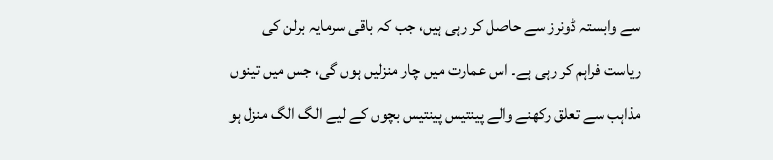سے وابستہ ڈونرز سے حاصل کر رہی ہیں، جب کہ باقی سرمایہ برلن کی ریاست فراہم کر رہی ہے۔ اس عمارت میں چار منزلیں ہوں گی، جس میں تینوں مذاہب سے تعلق رکھنے والے پینتیس پینتیس بچوں کے لیے الگ الگ منزل ہو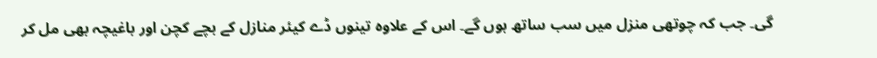گی۔ جب کہ چوتھی منزل میں سب ساتھ ہوں گے۔ اس کے علاوہ تینوں ڈے کیئر منازل کے بچے کچن اور باغیچہ بھی مل کر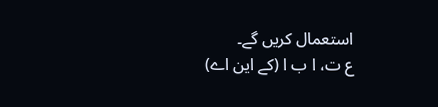استعمال کریں گے۔
ع ت، ا ب ا (کے این اے)